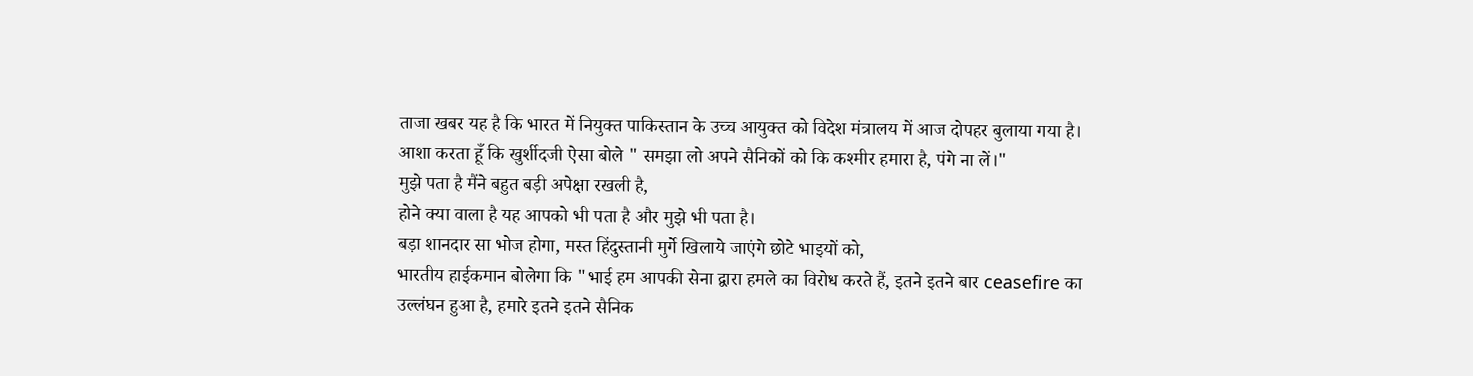ताजा खबर यह है कि भारत में नियुक्त पाकिस्तान के उच्च आयुक्त को विदेश मंत्रालय में आज दोपहर बुलाया गया है।
आशा करता हूँ कि खुर्शीदजी ऐसा बोले " समझा लो अपने सैनिकों को कि कश्मीर हमारा है, पंगे ना लें।"
मुझे पता है मैंने बहुत बड़ी अपेक्षा रखली है,
होने क्या वाला है यह आपको भी पता है और मुझे भी पता है।
बड़ा शानदार सा भोज होगा, मस्त हिंदुस्तानी मुर्गे खिलाये जाएंगे छोटे भाइयों को,
भारतीय हाईकमान बोलेगा कि "भाई हम आपकी सेना द्वारा हमले का विरोध करते हैं, इतने इतने बार ceasefire का उल्लंघन हुआ है, हमारे इतने इतने सैनिक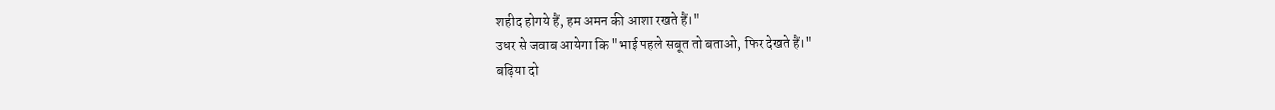शहीद होगये हैं, हम अमन की आशा रखते हैं।"
उधर से जवाब आयेगा कि "भाई पहले सबूत तो बताओ, फिर देखते हैं।"
बढ़िया दो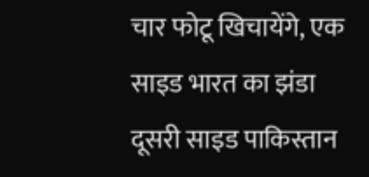चार फोटू खिचायेंगे, एक साइड भारत का झंडा दूसरी साइड पाकिस्तान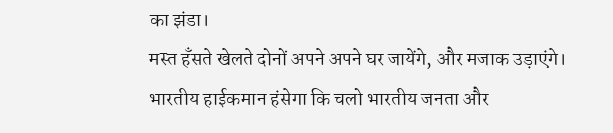का झंडा।
मस्त हँसते खेलते दोनों अपने अपने घर जायेंगे, और मजाक उड़ाएंगे।
भारतीय हाईकमान हंसेगा कि चलो भारतीय जनता और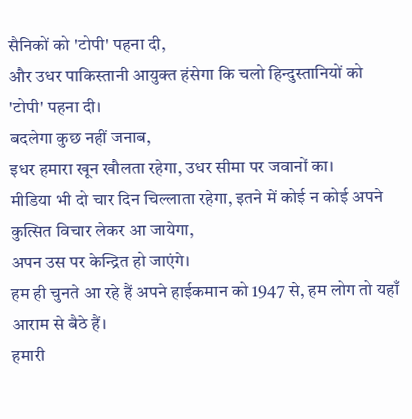सैनिकों को 'टोपी' पहना दी,
और उधर पाकिस्तानी आयुक्त हंसेगा कि चलो हिन्दुस्तानियों को 'टोपी' पहना दी।
बदलेगा कुछ नहीं जनाब,
इधर हमारा खून खौलता रहेगा, उधर सीमा पर जवानों का।
मीडिया भी दो चार दिन चिल्लाता रहेगा, इतने में कोई न कोई अपने कुत्सित विचार लेकर आ जायेगा,
अपन उस पर केन्द्रित हो जाएंगे।
हम ही चुनते आ रहे हैं अपने हाईकमान को 1947 से, हम लोग तो यहाँ आराम से बैठे हैं।
हमारी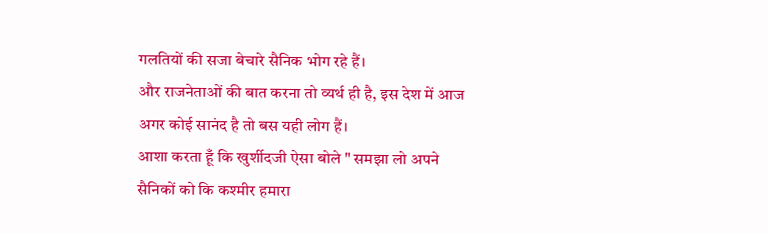गलतियों की सजा बेचारे सैनिक भोग रहे हैं।
और राजनेताओं की बात करना तो व्यर्थ ही है, इस देश में आज अगर कोई सानंद है तो बस यही लोग हैं।
आशा करता हूँ कि खुर्शीदजी ऐसा बोले " समझा लो अपने सैनिकों को कि कश्मीर हमारा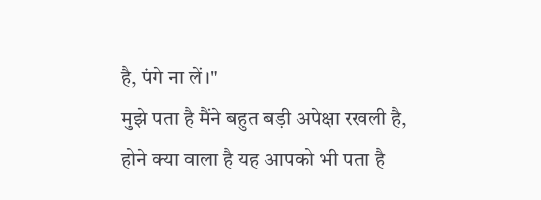है, पंगे ना लें।"
मुझे पता है मैंने बहुत बड़ी अपेक्षा रखली है,
होने क्या वाला है यह आपको भी पता है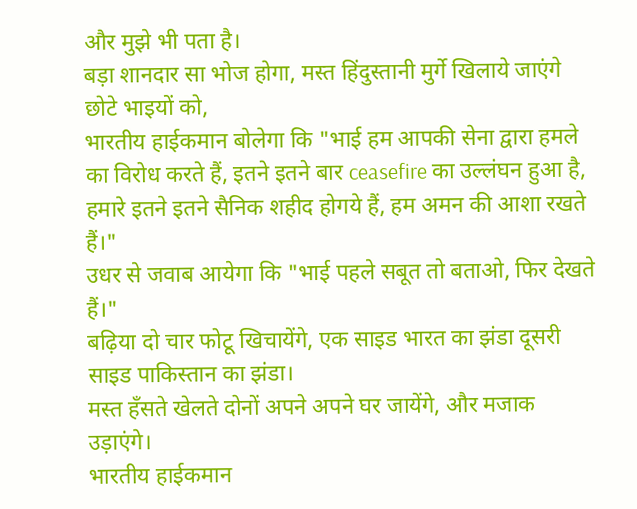और मुझे भी पता है।
बड़ा शानदार सा भोज होगा, मस्त हिंदुस्तानी मुर्गे खिलाये जाएंगे छोटे भाइयों को,
भारतीय हाईकमान बोलेगा कि "भाई हम आपकी सेना द्वारा हमले का विरोध करते हैं, इतने इतने बार ceasefire का उल्लंघन हुआ है, हमारे इतने इतने सैनिक शहीद होगये हैं, हम अमन की आशा रखते हैं।"
उधर से जवाब आयेगा कि "भाई पहले सबूत तो बताओ, फिर देखते हैं।"
बढ़िया दो चार फोटू खिचायेंगे, एक साइड भारत का झंडा दूसरी साइड पाकिस्तान का झंडा।
मस्त हँसते खेलते दोनों अपने अपने घर जायेंगे, और मजाक उड़ाएंगे।
भारतीय हाईकमान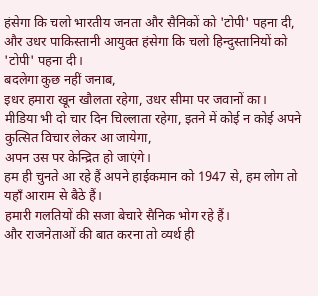हंसेगा कि चलो भारतीय जनता और सैनिकों को 'टोपी' पहना दी,
और उधर पाकिस्तानी आयुक्त हंसेगा कि चलो हिन्दुस्तानियों को 'टोपी' पहना दी।
बदलेगा कुछ नहीं जनाब,
इधर हमारा खून खौलता रहेगा, उधर सीमा पर जवानों का।
मीडिया भी दो चार दिन चिल्लाता रहेगा, इतने में कोई न कोई अपने कुत्सित विचार लेकर आ जायेगा,
अपन उस पर केन्द्रित हो जाएंगे।
हम ही चुनते आ रहे हैं अपने हाईकमान को 1947 से, हम लोग तो यहाँ आराम से बैठे हैं।
हमारी गलतियों की सजा बेचारे सैनिक भोग रहे हैं।
और राजनेताओं की बात करना तो व्यर्थ ही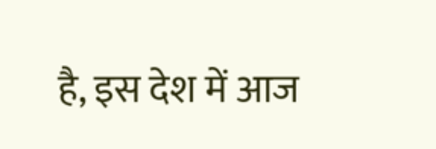है, इस देश में आज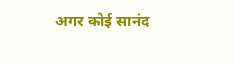अगर कोई सानंद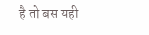है तो बस यही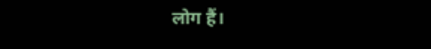लोग हैं।